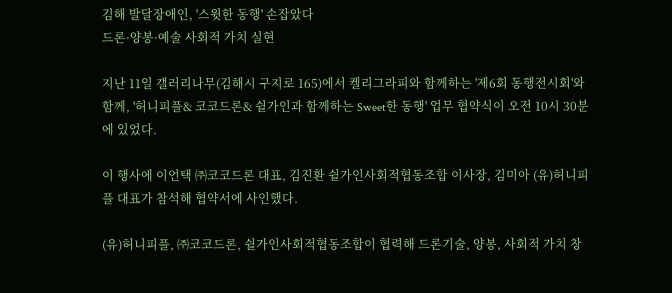김해 발달장애인, '스윗한 동행' 손잡았다
드론·양봉·예술 사회적 가치 실현

지난 11일 갤러리나무(김해시 구지로 165)에서 켈리그라피와 함께하는 '제6회 동행전시회'와 함께, '허니피플& 코코드론& 쉴가인과 함께하는 Sweet한 동행' 업무 협약식이 오전 10시 30분에 있었다.

이 행사에 이언택 ㈜코코드론 대표, 김진환 쉴가인사회적협동조합 이사장, 김미아 (유)허니피플 대표가 참석해 협약서에 사인했다.

(유)허니피플, ㈜코코드론, 쉴가인사회적협동조합이 협력해 드론기술, 양봉, 사회적 가치 창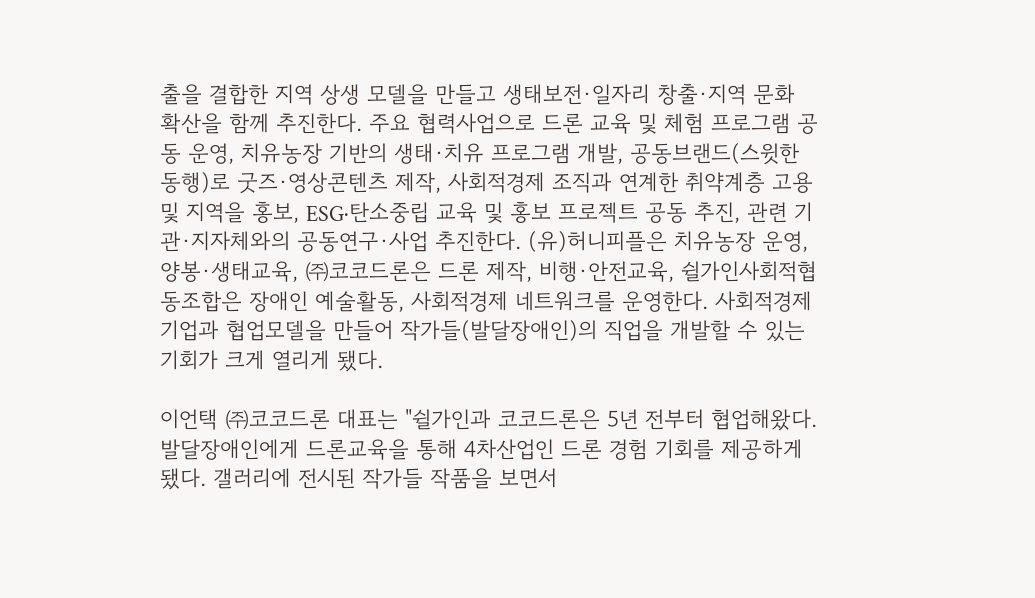출을 결합한 지역 상생 모델을 만들고 생태보전·일자리 창출·지역 문화 확산을 함께 추진한다. 주요 협력사업으로 드론 교육 및 체험 프로그램 공동 운영, 치유농장 기반의 생태·치유 프로그램 개발, 공동브랜드(스윗한 동행)로 굿즈·영상콘텐츠 제작, 사회적경제 조직과 연계한 취약계층 고용 및 지역을 홍보, ESG·탄소중립 교육 및 홍보 프로젝트 공동 추진, 관련 기관·지자체와의 공동연구·사업 추진한다. (유)허니피플은 치유농장 운영, 양봉·생태교육, ㈜코코드론은 드론 제작, 비행·안전교육, 쉴가인사회적협동조합은 장애인 예술활동, 사회적경제 네트워크를 운영한다. 사회적경제기업과 협업모델을 만들어 작가들(발달장애인)의 직업을 개발할 수 있는 기회가 크게 열리게 됐다.

이언택 ㈜코코드론 대표는 "쉴가인과 코코드론은 5년 전부터 협업해왔다. 발달장애인에게 드론교육을 통해 4차산업인 드론 경험 기회를 제공하게 됐다. 갤러리에 전시된 작가들 작품을 보면서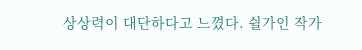상상력이 대단하다고 느꼈다. 쉴가인 작가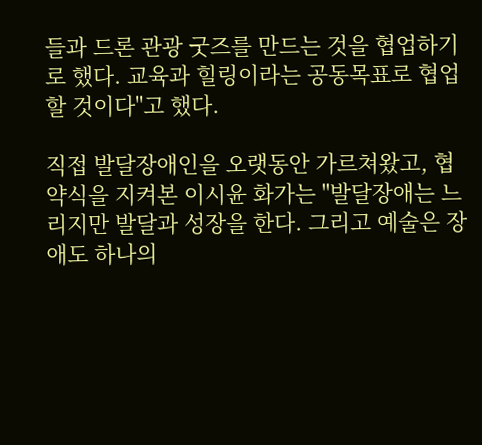들과 드론 관광 굿즈를 만드는 것을 협업하기로 했다. 교육과 힐링이라는 공동목표로 협업할 것이다"고 했다.

직접 발달장애인을 오랫동안 가르쳐왔고, 협약식을 지켜본 이시윤 화가는 "발달장애는 느리지만 발달과 성장을 한다. 그리고 예술은 장애도 하나의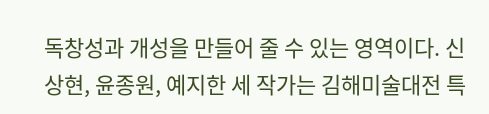독창성과 개성을 만들어 줄 수 있는 영역이다. 신상현, 윤종원, 예지한 세 작가는 김해미술대전 특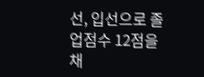선, 입선으로 졸업점수 12점을 채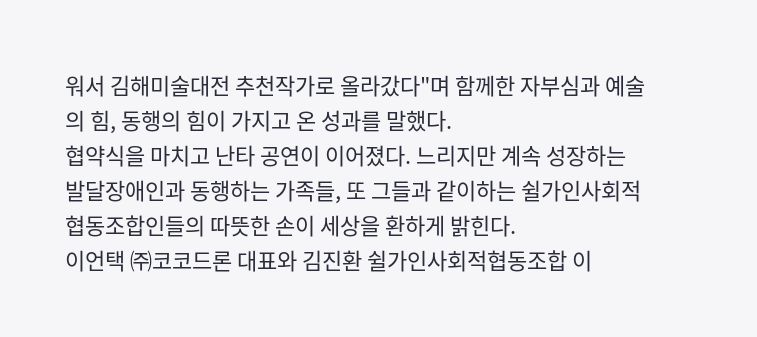워서 김해미술대전 추천작가로 올라갔다"며 함께한 자부심과 예술의 힘, 동행의 힘이 가지고 온 성과를 말했다.
협약식을 마치고 난타 공연이 이어졌다. 느리지만 계속 성장하는 발달장애인과 동행하는 가족들, 또 그들과 같이하는 쉴가인사회적협동조합인들의 따뜻한 손이 세상을 환하게 밝힌다.
이언택 ㈜코코드론 대표와 김진환 쉴가인사회적협동조합 이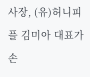사장, (유)허니피플 김미아 대표가 손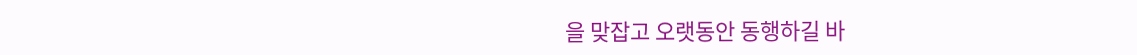을 맞잡고 오랫동안 동행하길 바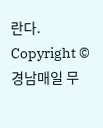란다.
Copyright © 경남매일 무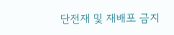단전재 및 재배포 금지